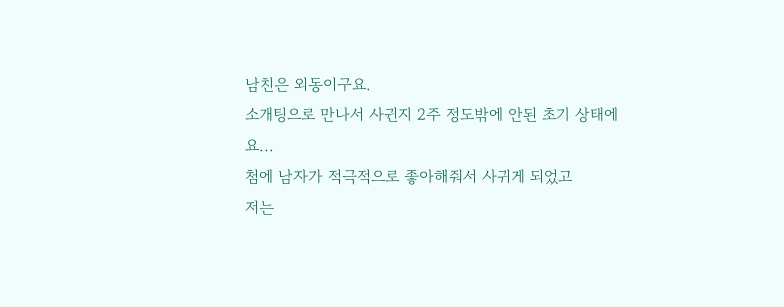남친은 외동이구요.
소개팅으로 만나서 사귄지 2주 정도밖에 안된 초기 상태에요...
첨에 남자가 적극적으로 좋아해줘서 사귀게 되었고
저는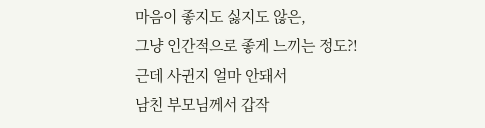마음이 좋지도 싫지도 않은,
그냥 인간적으로 좋게 느끼는 정도?!
근데 사귄지 얼마 안돼서
남친 부모님께서 갑작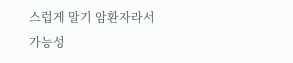스럽게 말기 암환자라서
가능성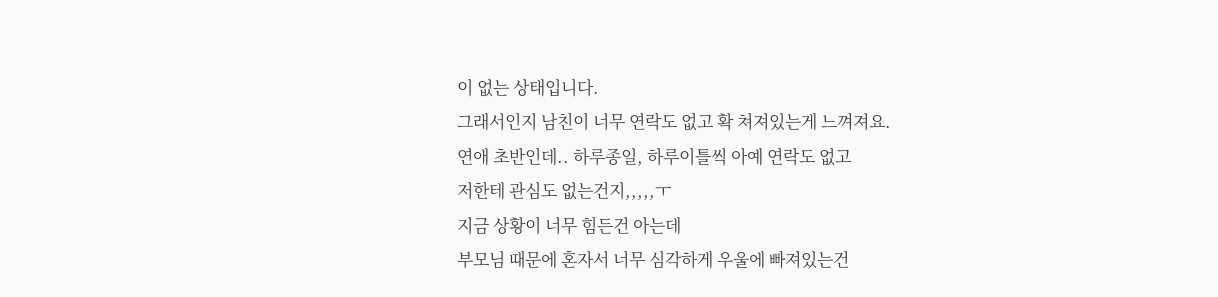이 없는 상태입니다.
그래서인지 남친이 너무 연락도 없고 확 쳐져있는게 느껴져요.
연애 초반인데.. 하루종일, 하루이틀씩 아예 연락도 없고
저한테 관심도 없는건지,,,,,ㅜ
지금 상황이 너무 힘든건 아는데
부모님 때문에 혼자서 너무 심각하게 우울에 빠져있는건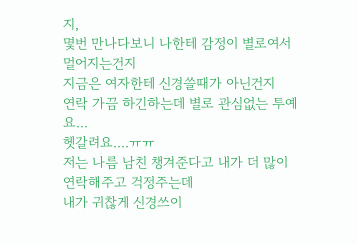지,
몇번 만나다보니 나한테 감정이 별로여서 멀어지는건지
지금은 여자한테 신경쓸때가 아닌건지
연락 가끔 하긴하는데 별로 관심없는 투예요...
헷갈려요....ㅠㅠ
저는 나름 남친 챙겨준다고 내가 더 많이 연락해주고 걱정주는데
내가 귀찮게 신경쓰이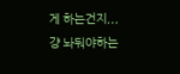게 하는건지,,,
걍 놔둬야하는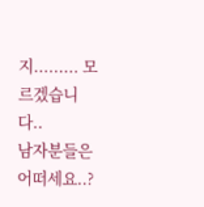지......... 모르겠습니다..
남자분들은 어떠세요..?